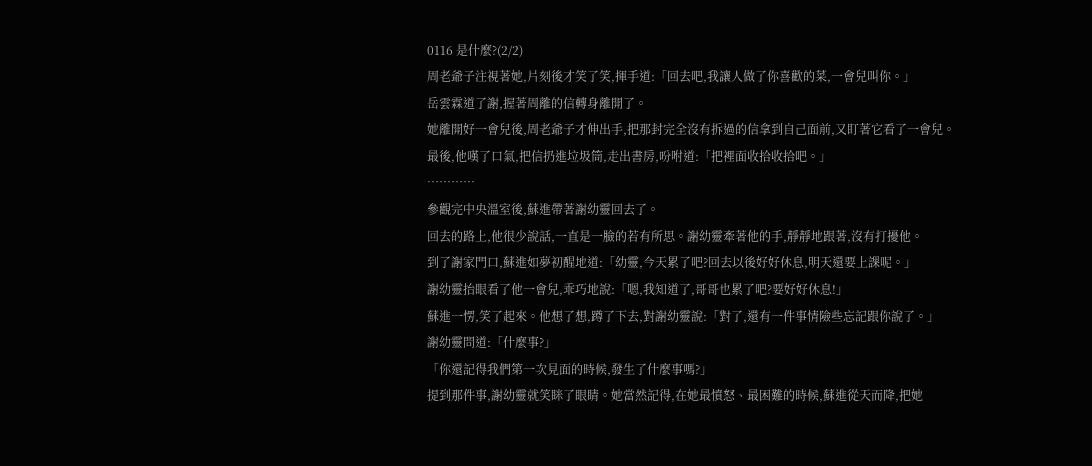0116 是什麼?(2/2)
周老爺子注視著她,片刻後才笑了笑,揮手道:「回去吧,我讓人做了你喜歡的菜,一會兒叫你。」
岳雲霖道了謝,握著周離的信轉身離開了。
她離開好一會兒後,周老爺子才伸出手,把那封完全沒有拆過的信拿到自己面前,又盯著它看了一會兒。
最後,他嘆了口氣,把信扔進垃圾筒,走出書房,吩咐道:「把裡面收拾收拾吧。」
…………
參觀完中央溫室後,蘇進帶著謝幼靈回去了。
回去的路上,他很少說話,一直是一臉的若有所思。謝幼靈牽著他的手,靜靜地跟著,沒有打擾他。
到了謝家門口,蘇進如夢初醒地道:「幼靈,今天累了吧?回去以後好好休息,明天還要上課呢。」
謝幼靈抬眼看了他一會兒,乖巧地說:「嗯,我知道了,哥哥也累了吧?要好好休息!」
蘇進一愣,笑了起來。他想了想,蹲了下去,對謝幼靈說:「對了,還有一件事情險些忘記跟你說了。」
謝幼靈問道:「什麼事?」
「你還記得我們第一次見面的時候,發生了什麼事嗎?」
提到那件事,謝幼靈就笑眯了眼睛。她當然記得,在她最憤怒、最困難的時候,蘇進從天而降,把她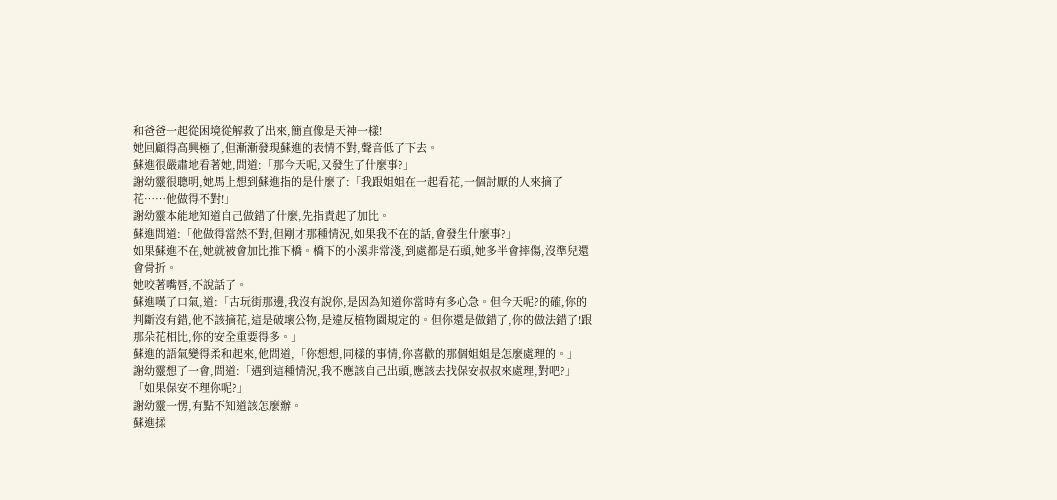和爸爸一起從困境從解救了出來,簡直像是天神一樣!
她回顧得高興極了,但漸漸發現蘇進的表情不對,聲音低了下去。
蘇進很嚴肅地看著她,問道:「那今天呢,又發生了什麼事?」
謝幼靈很聰明,她馬上想到蘇進指的是什麼了:「我跟姐姐在一起看花,一個討厭的人來摘了花……他做得不對!」
謝幼靈本能地知道自己做錯了什麼,先指責起了加比。
蘇進問道:「他做得當然不對,但剛才那種情況,如果我不在的話,會發生什麼事?」
如果蘇進不在,她就被會加比推下橋。橋下的小溪非常淺,到處都是石頭,她多半會摔傷,沒準兒還會骨折。
她咬著嘴唇,不說話了。
蘇進嘆了口氣,道:「古玩街那邊,我沒有說你,是因為知道你當時有多心急。但今天呢?的確,你的判斷沒有錯,他不該摘花,這是破壞公物,是違反植物園規定的。但你還是做錯了,你的做法錯了!跟那朵花相比,你的安全重要得多。」
蘇進的語氣變得柔和起來,他問道,「你想想,同樣的事情,你喜歡的那個姐姐是怎麼處理的。」
謝幼靈想了一會,問道:「遇到這種情況,我不應該自己出頭,應該去找保安叔叔來處理,對吧?」
「如果保安不理你呢?」
謝幼靈一愣,有點不知道該怎麼辦。
蘇進揉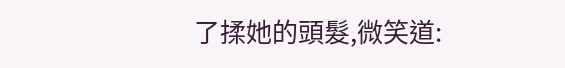了揉她的頭髮,微笑道: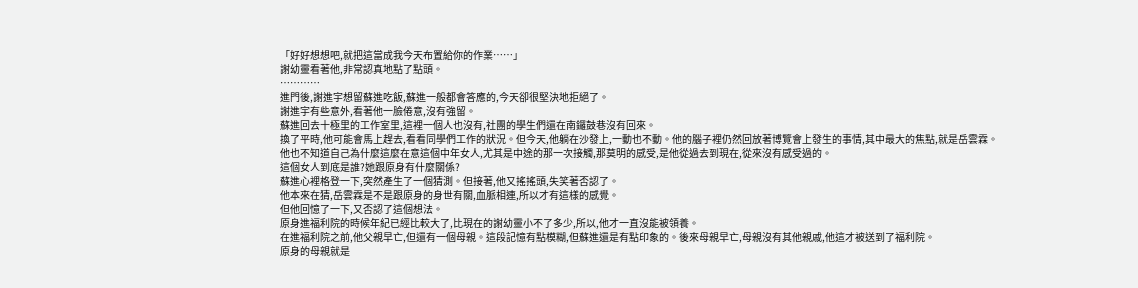「好好想想吧,就把這當成我今天布置給你的作業……」
謝幼靈看著他,非常認真地點了點頭。
…………
進門後,謝進宇想留蘇進吃飯,蘇進一般都會答應的,今天卻很堅決地拒絕了。
謝進宇有些意外,看著他一臉倦意,沒有強留。
蘇進回去十極里的工作室里,這裡一個人也沒有,社團的學生們還在南鑼鼓巷沒有回來。
換了平時,他可能會馬上趕去,看看同學們工作的狀況。但今天,他躺在沙發上,一動也不動。他的腦子裡仍然回放著博覽會上發生的事情,其中最大的焦點,就是岳雲霖。
他也不知道自己為什麼這麼在意這個中年女人,尤其是中途的那一次接觸,那莫明的感受,是他從過去到現在,從來沒有感受過的。
這個女人到底是誰?她跟原身有什麼關係?
蘇進心裡格登一下,突然產生了一個猜測。但接著,他又搖搖頭,失笑著否認了。
他本來在猜,岳雲霖是不是跟原身的身世有關,血脈相連,所以才有這樣的感覺。
但他回憶了一下,又否認了這個想法。
原身進福利院的時候年紀已經比較大了,比現在的謝幼靈小不了多少,所以,他才一直沒能被領養。
在進福利院之前,他父親早亡,但還有一個母親。這段記憶有點模糊,但蘇進還是有點印象的。後來母親早亡,母親沒有其他親戚,他這才被送到了福利院。
原身的母親就是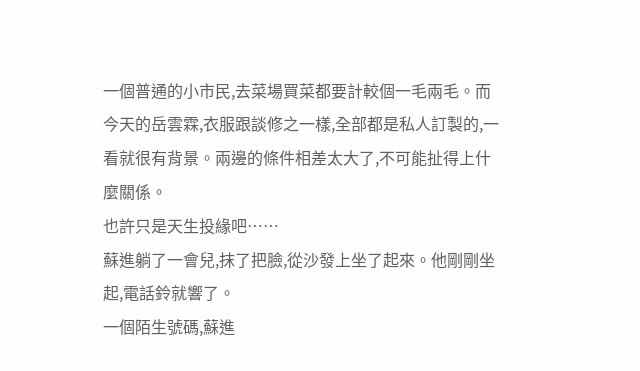一個普通的小市民,去菜場買菜都要計較個一毛兩毛。而今天的岳雲霖,衣服跟談修之一樣,全部都是私人訂製的,一看就很有背景。兩邊的條件相差太大了,不可能扯得上什麼關係。
也許只是天生投緣吧……
蘇進躺了一會兒,抹了把臉,從沙發上坐了起來。他剛剛坐起,電話鈴就響了。
一個陌生號碼,蘇進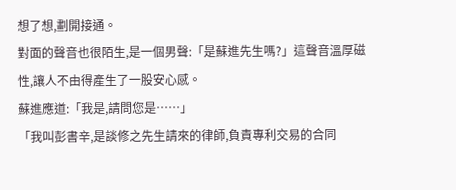想了想,劃開接通。
對面的聲音也很陌生,是一個男聲:「是蘇進先生嗎?」這聲音溫厚磁性,讓人不由得產生了一股安心感。
蘇進應道:「我是,請問您是……」
「我叫彭書辛,是談修之先生請來的律師,負責專利交易的合同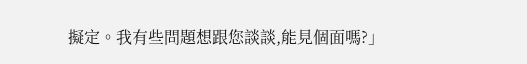擬定。我有些問題想跟您談談,能見個面嗎?」